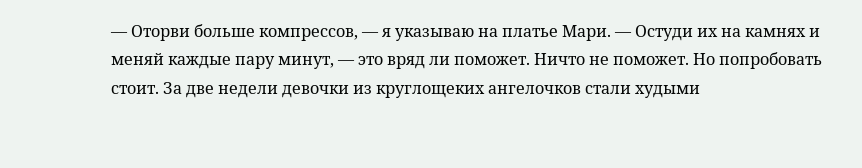— Оторви больше компрессов, — я указываю на платье Мари. — Остуди их на камнях и меняй каждые пару минут, — это вряд ли поможет. Ничто не поможет. Но попробовать стоит. За две недели девочки из круглощеких ангелочков стали худыми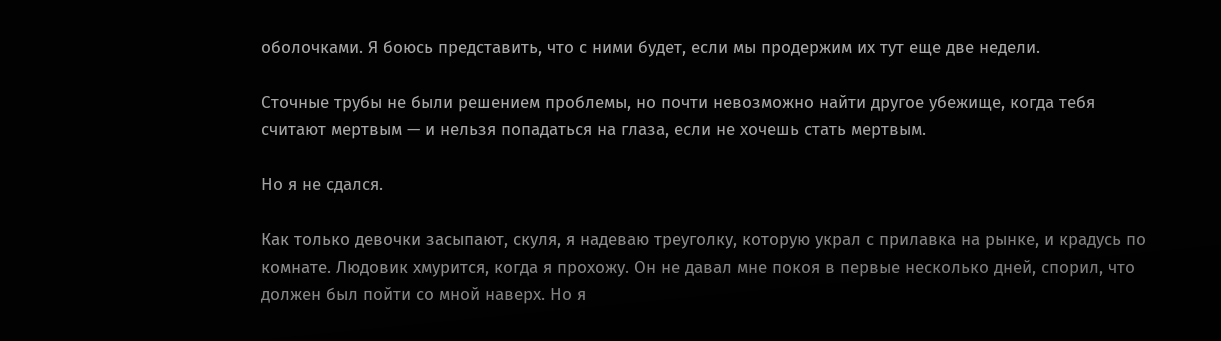оболочками. Я боюсь представить, что с ними будет, если мы продержим их тут еще две недели.

Сточные трубы не были решением проблемы, но почти невозможно найти другое убежище, когда тебя считают мертвым — и нельзя попадаться на глаза, если не хочешь стать мертвым.

Но я не сдался.

Как только девочки засыпают, скуля, я надеваю треуголку, которую украл с прилавка на рынке, и крадусь по комнате. Людовик хмурится, когда я прохожу. Он не давал мне покоя в первые несколько дней, спорил, что должен был пойти со мной наверх. Но я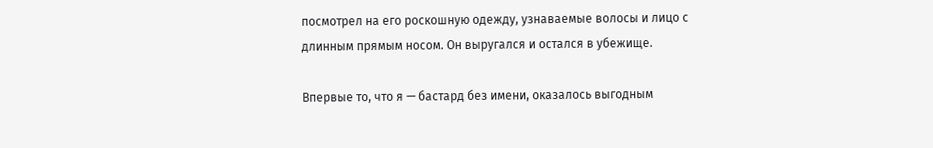посмотрел на его роскошную одежду, узнаваемые волосы и лицо с длинным прямым носом. Он выругался и остался в убежище.

Впервые то, что я — бастард без имени, оказалось выгодным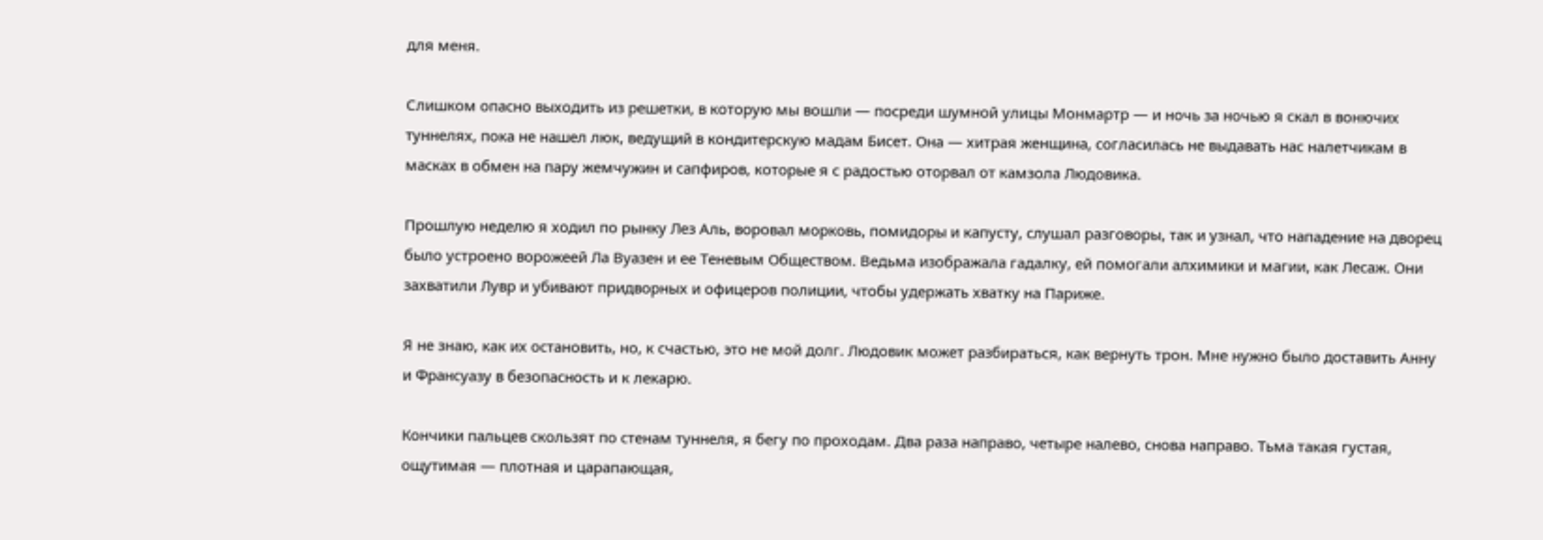для меня.

Слишком опасно выходить из решетки, в которую мы вошли — посреди шумной улицы Монмартр — и ночь за ночью я скал в вонючих туннелях, пока не нашел люк, ведущий в кондитерскую мадам Бисет. Она — хитрая женщина, согласилась не выдавать нас налетчикам в масках в обмен на пару жемчужин и сапфиров, которые я с радостью оторвал от камзола Людовика.

Прошлую неделю я ходил по рынку Лез Аль, воровал морковь, помидоры и капусту, слушал разговоры, так и узнал, что нападение на дворец было устроено ворожеей Ла Вуазен и ее Теневым Обществом. Ведьма изображала гадалку, ей помогали алхимики и магии, как Лесаж. Они захватили Лувр и убивают придворных и офицеров полиции, чтобы удержать хватку на Париже.

Я не знаю, как их остановить, но, к счастью, это не мой долг. Людовик может разбираться, как вернуть трон. Мне нужно было доставить Анну и Франсуазу в безопасность и к лекарю.

Кончики пальцев скользят по стенам туннеля, я бегу по проходам. Два раза направо, четыре налево, снова направо. Тьма такая густая, ощутимая — плотная и царапающая,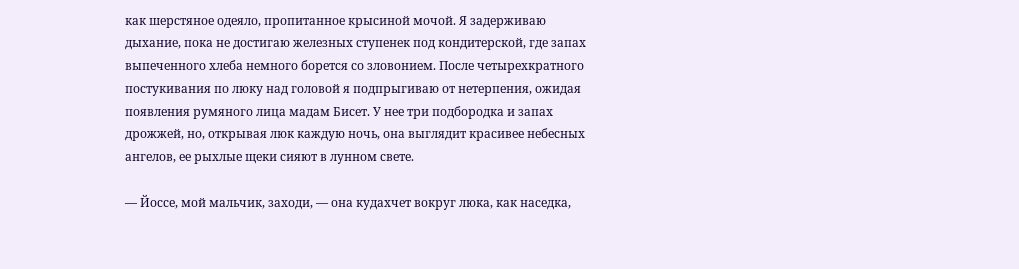как шерстяное одеяло, пропитанное крысиной мочой. Я задерживаю дыхание, пока не достигаю железных ступенек под кондитерской, где запах выпеченного хлеба немного борется со зловонием. После четырехкратного постукивания по люку над головой я подпрыгиваю от нетерпения, ожидая появления румяного лица мадам Бисет. У нее три подбородка и запах дрожжей, но, открывая люк каждую ночь, она выглядит красивее небесных ангелов, ее рыхлые щеки сияют в лунном свете.

— Йоссе, мой мальчик, заходи, — она кудахчет вокруг люка, как наседка,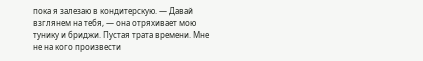пока я залезаю в кондитерскую. — Давай взглянем на тебя, — она отряхивает мою тунику и бриджи. Пустая трата времени. Мне не на кого произвести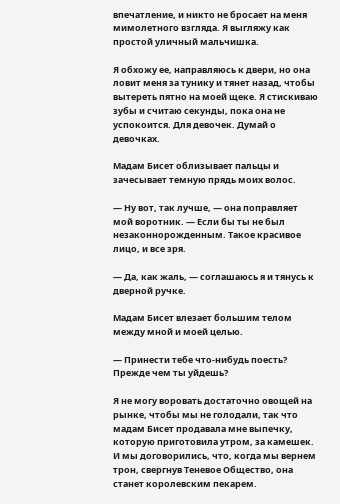впечатление, и никто не бросает на меня мимолетного взгляда. Я выгляжу как простой уличный мальчишка.

Я обхожу ее, направляюсь к двери, но она ловит меня за тунику и тянет назад, чтобы вытереть пятно на моей щеке. Я стискиваю зубы и считаю секунды, пока она не успокоится. Для девочек. Думай о девочках.

Мадам Бисет облизывает пальцы и зачесывает темную прядь моих волос.

— Ну вот, так лучше, — она поправляет мой воротник. — Если бы ты не был незаконнорожденным. Такое красивое лицо, и все зря.

— Да, как жаль, — соглашаюсь я и тянусь к дверной ручке.

Мадам Бисет влезает большим телом между мной и моей целью.

— Принести тебе что-нибудь поесть? Прежде чем ты уйдешь?

Я не могу воровать достаточно овощей на рынке, чтобы мы не голодали, так что мадам Бисет продавала мне выпечку, которую приготовила утром, за камешек. И мы договорились, что, когда мы вернем трон, свергнув Теневое Общество, она станет королевским пекарем.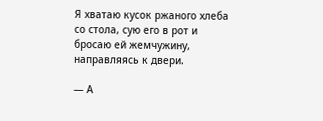Я хватаю кусок ржаного хлеба со стола, сую его в рот и бросаю ей жемчужину, направляясь к двери.

— А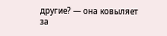другие? — она ковыляет за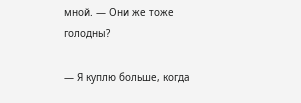мной. — Они же тоже голодны?

— Я куплю больше, когда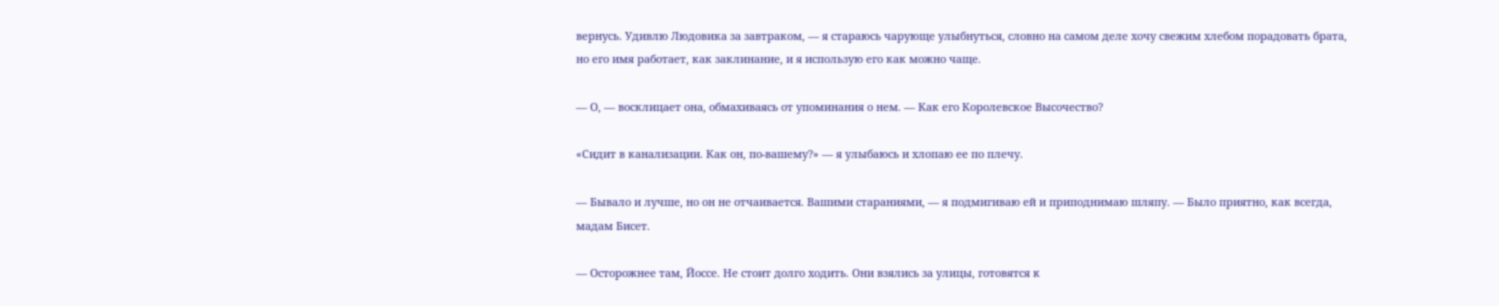вернусь. Удивлю Людовика за завтраком, — я стараюсь чарующе улыбнуться, словно на самом деле хочу свежим хлебом порадовать брата, но его имя работает, как заклинание, и я использую его как можно чаще.

— О, — восклицает она, обмахиваясь от упоминания о нем. — Как его Королевское Высочество?

«Сидит в канализации. Как он, по-вашему?» — я улыбаюсь и хлопаю ее по плечу.

— Бывало и лучше, но он не отчаивается. Вашими стараниями, — я подмигиваю ей и приподнимаю шляпу. — Было приятно, как всегда, мадам Бисет.

— Осторожнее там, Йоссе. Не стоит долго ходить. Они взялись за улицы, готовятся к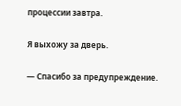процессии завтра.

Я выхожу за дверь.

— Спасибо за предупреждение.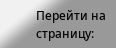Перейти на страницу: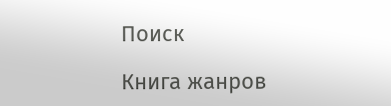Поиск

Книга жанров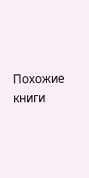Похожие книги